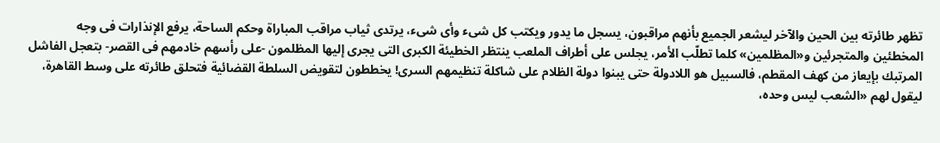تظهر طائرته بين الحين والآخر ليشعر الجميع بأنهم مراقبون، يسجل ما يدور ويكتب كل شىء وأى شىء، يرتدى ثياب مراقب المباراة وحكم الساحة، يرفع الإنذارات فى وجه المخطئين والمتجرئين و«المظلمين» كلما تطلّب الأمر، يجلس على أطراف الملعب ينتظر الخطيئة الكبرى التى يجرى إليها المظلمون -على رأسهم خادمهم فى القصر- بتعجل الفاشل المرتبك بإيعاز من كهف المقطم، فالسبيل هو اللادولة حتى يبنوا دولة الظلام على شاكلة تنظيمهم السرى! يخططون لتقويض السلطة القضائية فتحلق طائرته على وسط القاهرة، ليقول لهم «الشعب ليس وحده،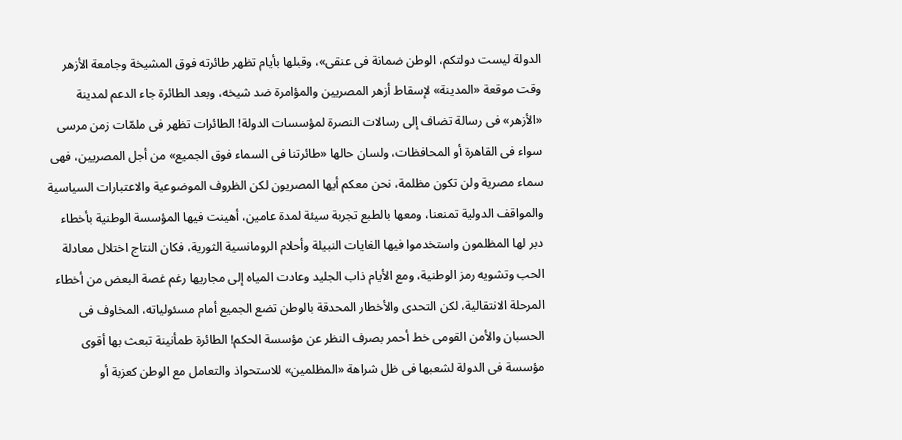الدولة ليست دولتكم، الوطن ضمانة فى عنقى»، وقبلها بأيام تظهر طائرته فوق المشيخة وجامعة الأزهر وقت موقعة «المدينة» لإسقاط أزهر المصريين والمؤامرة ضد شيخه، وبعد الطائرة جاء الدعم لمدينة «الأزهر» فى رسالة تضاف إلى رسالات النصرة لمؤسسات الدولة! الطائرات تظهر فى ملمّات زمن مرسى سواء فى القاهرة أو المحافظات، ولسان حالها «طائرتنا فى السماء فوق الجميع» من أجل المصريين، فهى سماء مصرية ولن تكون مظلمة، نحن معكم أيها المصريون لكن الظروف الموضوعية والاعتبارات السياسية والمواقف الدولية تمنعنا، ومعها بالطبع تجربة سيئة لمدة عامين، أهينت فيها المؤسسة الوطنية بأخطاء دبر لها المظلمون واستخدموا فيها الغايات النبيلة وأحلام الرومانسية الثورية، فكان النتاج اختلال معادلة الحب وتشويه رمز الوطنية، ومع الأيام ذاب الجليد وعادت المياه إلى مجاريها رغم غصة البعض من أخطاء المرحلة الانتقالية، لكن التحدى والأخطار المحدقة بالوطن تضع الجميع أمام مسئولياته، المخاوف فى الحسبان والأمن القومى خط أحمر بصرف النظر عن مؤسسة الحكم! الطائرة طمأنينة تبعث بها أقوى مؤسسة فى الدولة لشعبها فى ظل شراهة «المظلمين» للاستحواذ والتعامل مع الوطن كعزبة أو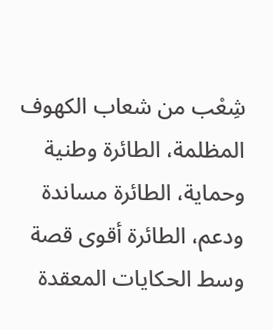شِعْب من شعاب الكهوف المظلمة، الطائرة وطنية وحماية، الطائرة مساندة ودعم، الطائرة أقوى قصة وسط الحكايات المعقدة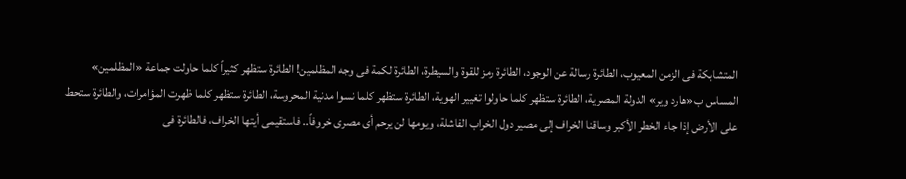المتشابكة فى الزمن المعيوب، الطائرة رسالة عن الوجود، الطائرة رمز للقوة والسيطرة، الطائرة لكمة فى وجه المظلمين! الطائرة ستظهر كثيراً كلما حاولت جماعة «المظلمين» المساس ب«هارد وير» الدولة المصرية، الطائرة ستظهر كلما حاولوا تغيير الهوية، الطائرة ستظهر كلما نسوا مدنية المحروسة، الطائرة ستظهر كلما ظهرت المؤامرات، والطائرة ستحط على الأرض إذا جاء الخطر الأكبر وساقنا الخراف إلى مصير دول الخراب الفاشلة، ويومها لن يرحم أى مصرى خروفاً.. فاستقيمى أيتها الخراف، فالطائرة فى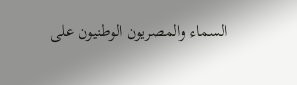السماء والمصريون الوطنيون على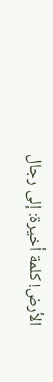الأرض! كلمة أخيرة: إلى رجال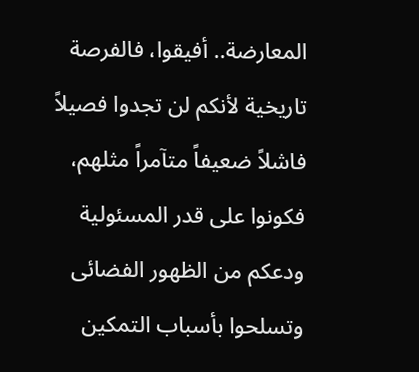المعارضة.. أفيقوا، فالفرصة تاريخية لأنكم لن تجدوا فصيلاً فاشلاً ضعيفاً متآمراً مثلهم، فكونوا على قدر المسئولية ودعكم من الظهور الفضائى وتسلحوا بأسباب التمكين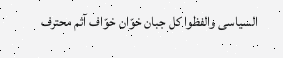السياسى والفظوا كل جبان خوّان خوّاف آثم محترف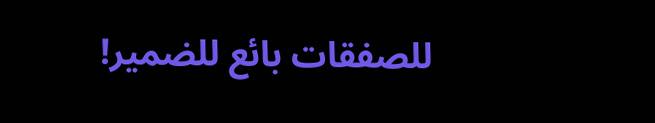للصفقات بائع للضمير!